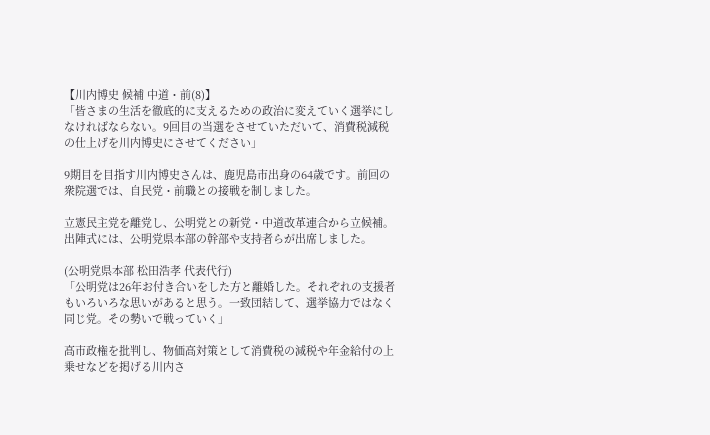【川内博史 候補 中道・前(8)】
「皆さまの生活を徹底的に支えるための政治に変えていく選挙にしなければならない。9回目の当選をさせていただいて、消費税減税の仕上げを川内博史にさせてください」

9期目を目指す川内博史さんは、鹿児島市出身の64歳です。前回の衆院選では、自民党・前職との接戦を制しました。

立憲民主党を離党し、公明党との新党・中道改革連合から立候補。出陣式には、公明党県本部の幹部や支持者らが出席しました。

(公明党県本部 松田浩孝 代表代行)
「公明党は26年お付き合いをした方と離婚した。それぞれの支援者もいろいろな思いがあると思う。一致団結して、選挙協力ではなく同じ党。その勢いで戦っていく」

高市政権を批判し、物価高対策として消費税の減税や年金給付の上乗せなどを掲げる川内さ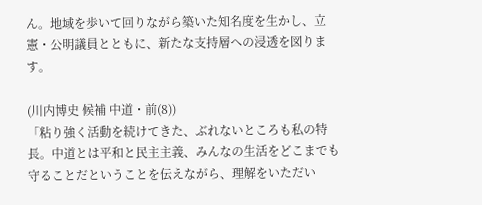ん。地域を歩いて回りながら築いた知名度を生かし、立憲・公明議員とともに、新たな支持層への浸透を図ります。

(川内博史 候補 中道・前(8))
「粘り強く活動を続けてきた、ぶれないところも私の特長。中道とは平和と民主主義、みんなの生活をどこまでも守ることだということを伝えながら、理解をいただい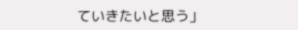ていきたいと思う」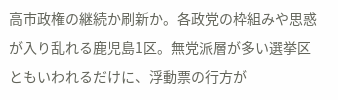高市政権の継続か刷新か。各政党の枠組みや思惑が入り乱れる鹿児島1区。無党派層が多い選挙区ともいわれるだけに、浮動票の行方が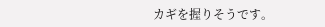カギを握りそうです。